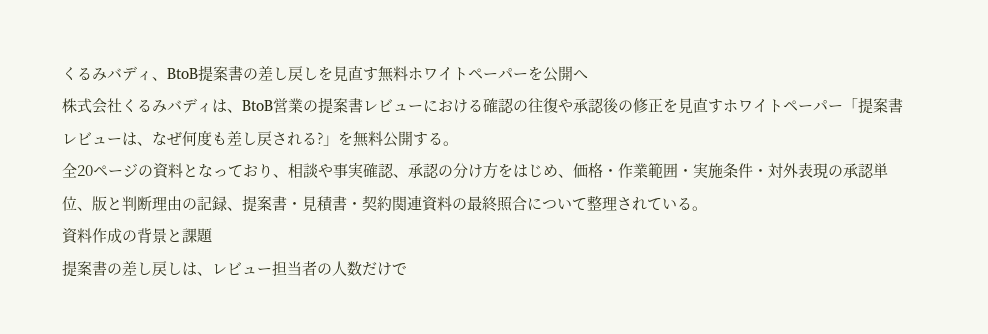くるみバディ、BtoB提案書の差し戻しを見直す無料ホワイトペーパーを公開へ
株式会社くるみバディは、BtoB営業の提案書レビューにおける確認の往復や承認後の修正を見直すホワイトペーパー「提案書レビューは、なぜ何度も差し戻される?」を無料公開する。
全20ページの資料となっており、相談や事実確認、承認の分け方をはじめ、価格・作業範囲・実施条件・対外表現の承認単位、版と判断理由の記録、提案書・見積書・契約関連資料の最終照合について整理されている。
資料作成の背景と課題
提案書の差し戻しは、レビュー担当者の人数だけで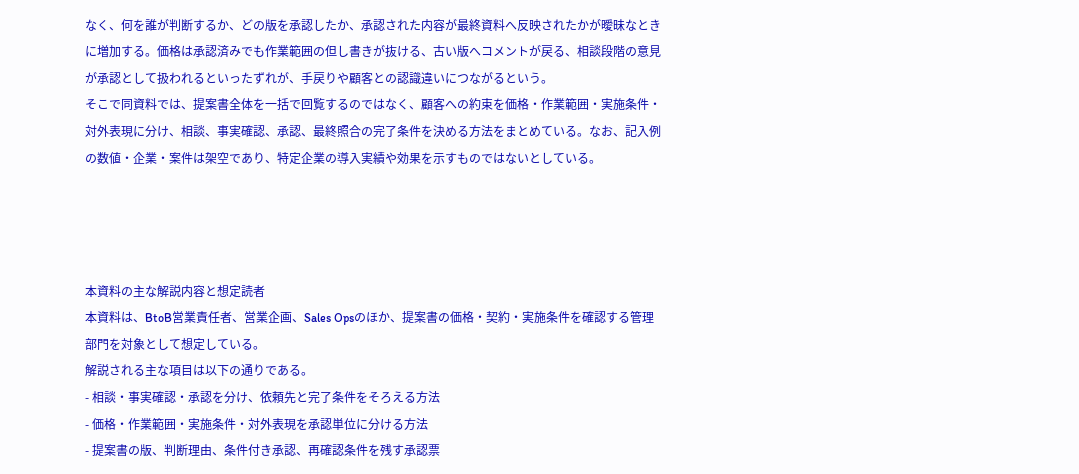なく、何を誰が判断するか、どの版を承認したか、承認された内容が最終資料へ反映されたかが曖昧なときに増加する。価格は承認済みでも作業範囲の但し書きが抜ける、古い版へコメントが戻る、相談段階の意見が承認として扱われるといったずれが、手戻りや顧客との認識違いにつながるという。
そこで同資料では、提案書全体を一括で回覧するのではなく、顧客への約束を価格・作業範囲・実施条件・対外表現に分け、相談、事実確認、承認、最終照合の完了条件を決める方法をまとめている。なお、記入例の数値・企業・案件は架空であり、特定企業の導入実績や効果を示すものではないとしている。




本資料の主な解説内容と想定読者
本資料は、BtoB営業責任者、営業企画、Sales Opsのほか、提案書の価格・契約・実施条件を確認する管理部門を対象として想定している。
解説される主な項目は以下の通りである。
- 相談・事実確認・承認を分け、依頼先と完了条件をそろえる方法
- 価格・作業範囲・実施条件・対外表現を承認単位に分ける方法
- 提案書の版、判断理由、条件付き承認、再確認条件を残す承認票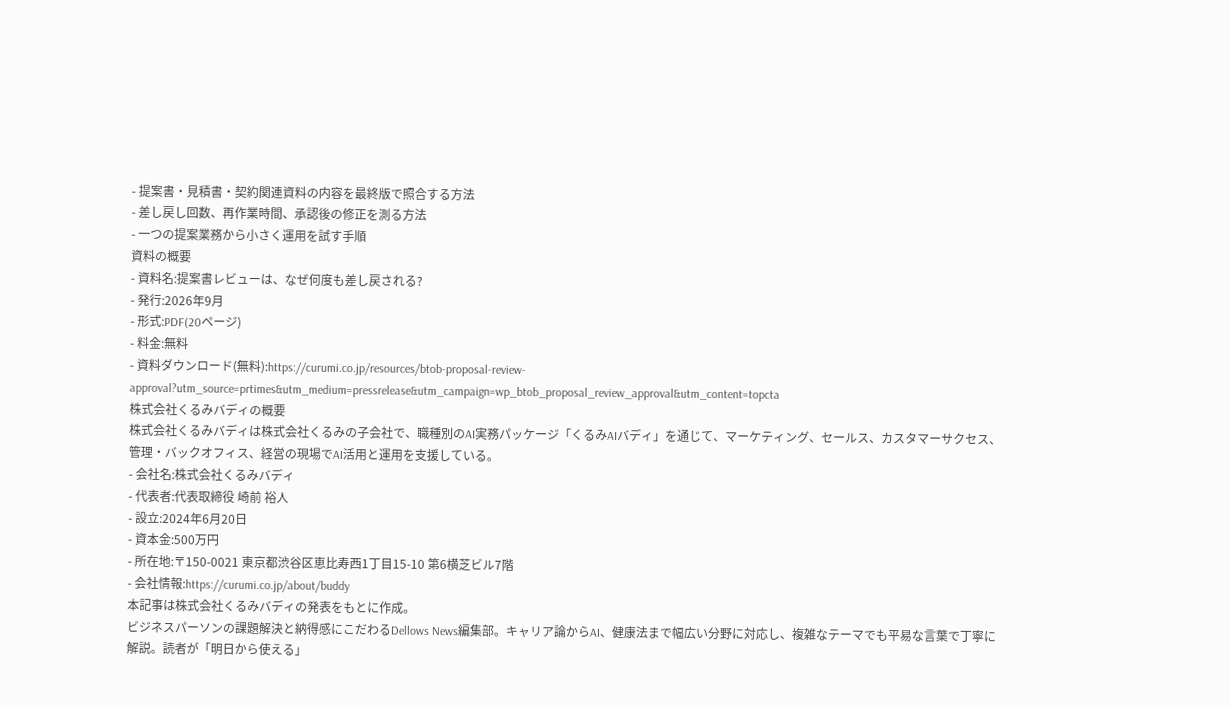- 提案書・見積書・契約関連資料の内容を最終版で照合する方法
- 差し戻し回数、再作業時間、承認後の修正を測る方法
- 一つの提案業務から小さく運用を試す手順
資料の概要
- 資料名:提案書レビューは、なぜ何度も差し戻される?
- 発行:2026年9月
- 形式:PDF(20ページ)
- 料金:無料
- 資料ダウンロード(無料):https://curumi.co.jp/resources/btob-proposal-review-approval?utm_source=prtimes&utm_medium=pressrelease&utm_campaign=wp_btob_proposal_review_approval&utm_content=topcta
株式会社くるみバディの概要
株式会社くるみバディは株式会社くるみの子会社で、職種別のAI実務パッケージ「くるみAIバディ」を通じて、マーケティング、セールス、カスタマーサクセス、管理・バックオフィス、経営の現場でAI活用と運用を支援している。
- 会社名:株式会社くるみバディ
- 代表者:代表取締役 崎前 裕人
- 設立:2024年6月20日
- 資本金:500万円
- 所在地:〒150-0021 東京都渋谷区恵比寿西1丁目15-10 第6横芝ビル7階
- 会社情報:https://curumi.co.jp/about/buddy
本記事は株式会社くるみバディの発表をもとに作成。
ビジネスパーソンの課題解決と納得感にこだわるDellows News編集部。キャリア論からAI、健康法まで幅広い分野に対応し、複雑なテーマでも平易な言葉で丁寧に解説。読者が「明日から使える」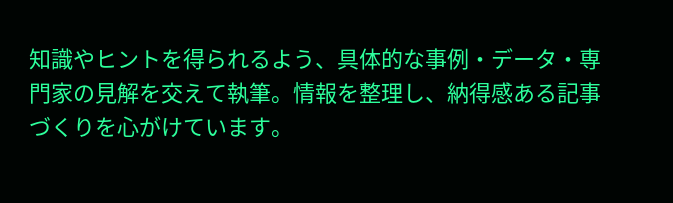知識やヒントを得られるよう、具体的な事例・データ・専門家の見解を交えて執筆。情報を整理し、納得感ある記事づくりを心がけています。